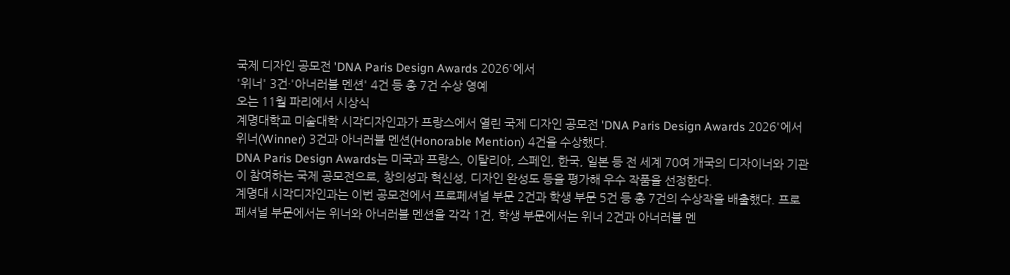국제 디자인 공모전 'DNA Paris Design Awards 2026'에서
'위너' 3건·'아너러블 멘션' 4건 등 총 7건 수상 영예
오는 11월 파리에서 시상식
계명대학교 미술대학 시각디자인과가 프랑스에서 열린 국제 디자인 공모전 'DNA Paris Design Awards 2026'에서 위너(Winner) 3건과 아너러블 멘션(Honorable Mention) 4건을 수상했다.
DNA Paris Design Awards는 미국과 프랑스, 이탈리아, 스페인, 한국, 일본 등 전 세계 70여 개국의 디자이너와 기관이 참여하는 국제 공모전으로, 창의성과 혁신성, 디자인 완성도 등을 평가해 우수 작품을 선정한다.
계명대 시각디자인과는 이번 공모전에서 프로페셔널 부문 2건과 학생 부문 5건 등 총 7건의 수상작을 배출했다. 프로페셔널 부문에서는 위너와 아너러블 멘션을 각각 1건, 학생 부문에서는 위너 2건과 아너러블 멘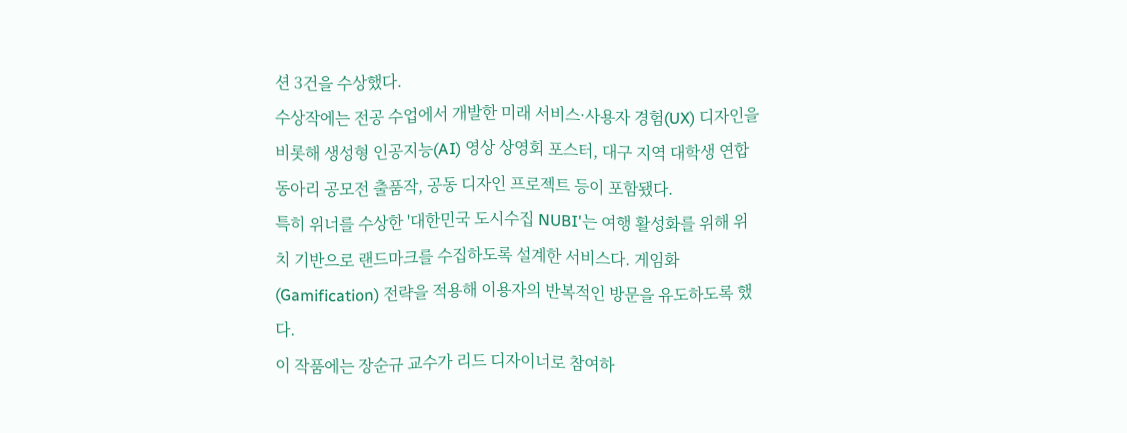션 3건을 수상했다.
수상작에는 전공 수업에서 개발한 미래 서비스·사용자 경험(UX) 디자인을 비롯해 생성형 인공지능(AI) 영상 상영회 포스터, 대구 지역 대학생 연합 동아리 공모전 출품작, 공동 디자인 프로젝트 등이 포함됐다.
특히 위너를 수상한 '대한민국 도시수집 NUBI'는 여행 활성화를 위해 위치 기반으로 랜드마크를 수집하도록 설계한 서비스다. 게임화(Gamification) 전략을 적용해 이용자의 반복적인 방문을 유도하도록 했다.
이 작품에는 장순규 교수가 리드 디자이너로 참여하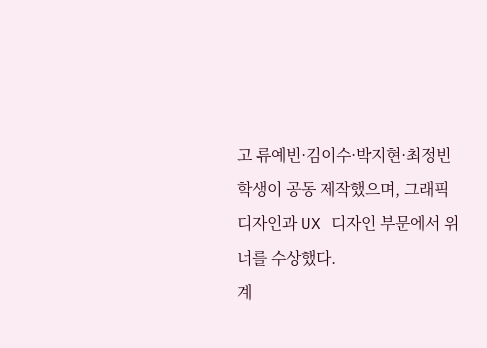고 류예빈·김이수·박지현·최정빈 학생이 공동 제작했으며, 그래픽 디자인과 UX 디자인 부문에서 위너를 수상했다.
계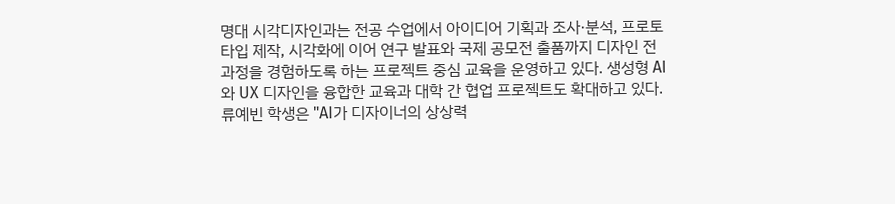명대 시각디자인과는 전공 수업에서 아이디어 기획과 조사·분석, 프로토타입 제작, 시각화에 이어 연구 발표와 국제 공모전 출품까지 디자인 전 과정을 경험하도록 하는 프로젝트 중심 교육을 운영하고 있다. 생성형 AI와 UX 디자인을 융합한 교육과 대학 간 협업 프로젝트도 확대하고 있다.
류예빈 학생은 "AI가 디자이너의 상상력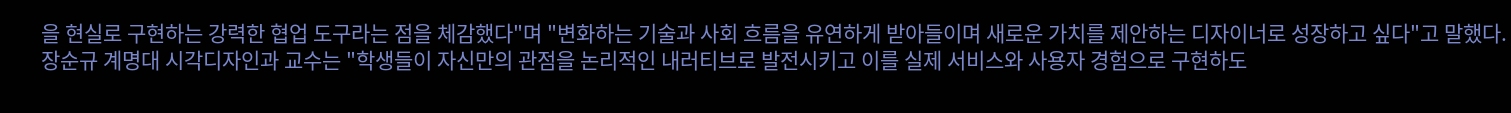을 현실로 구현하는 강력한 협업 도구라는 점을 체감했다"며 "변화하는 기술과 사회 흐름을 유연하게 받아들이며 새로운 가치를 제안하는 디자이너로 성장하고 싶다"고 말했다.
장순규 계명대 시각디자인과 교수는 "학생들이 자신만의 관점을 논리적인 내러티브로 발전시키고 이를 실제 서비스와 사용자 경험으로 구현하도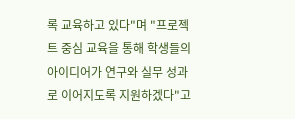록 교육하고 있다"며 "프로젝트 중심 교육을 통해 학생들의 아이디어가 연구와 실무 성과로 이어지도록 지원하겠다"고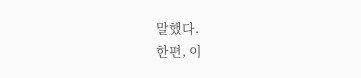말했다.
한편, 이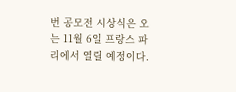번 공모전 시상식은 오는 11월 6일 프랑스 파리에서 열릴 예정이다.